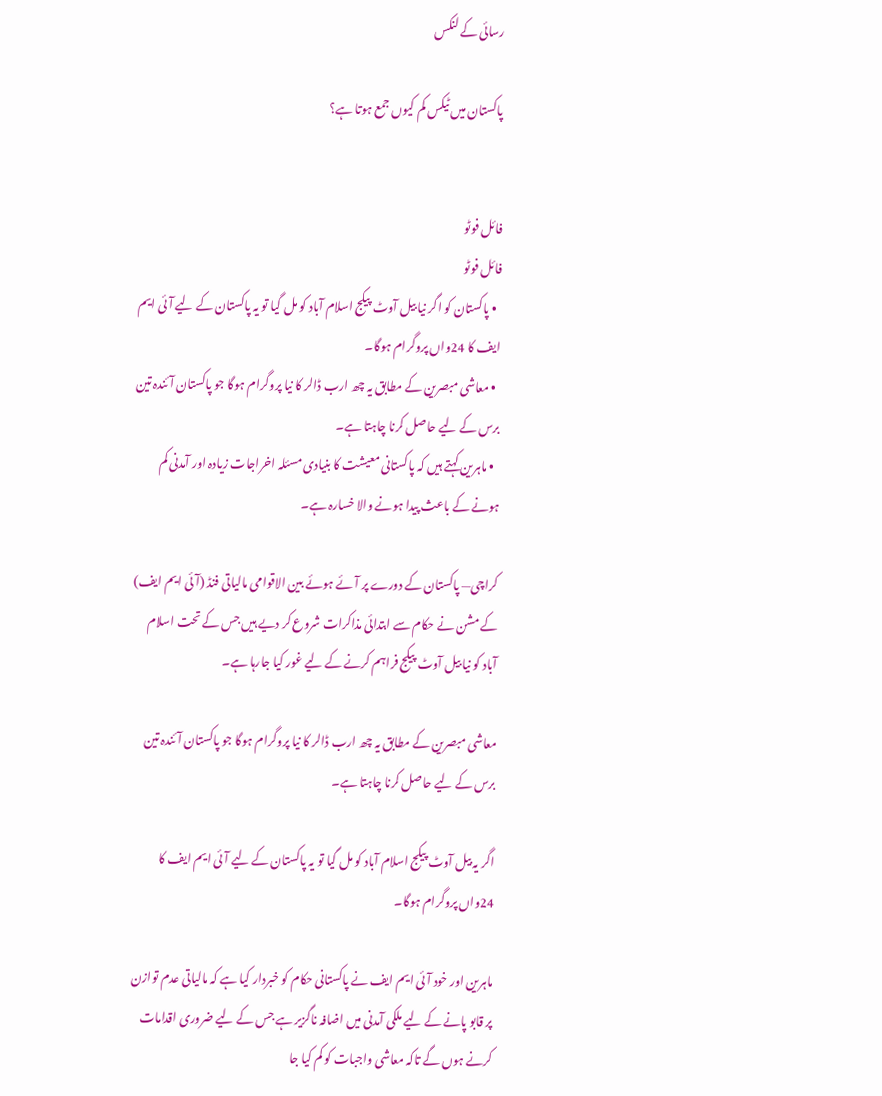رسائی کے لنکس

پاکستان میں ٹیکس کم کیوں جمع ہوتا ہے؟


فائل فوٹو
فائل فوٹو
  • پاکستان کو اگر نیا بیل آوٹ پیکج اسلام آباد کو مل گیا تو یہ پاکستان کے لیے آئی ایم ایف کا 24واں پروگرام ہوگا۔
  • معاشی مبصرین کے مطابق یہ چھ ارب ڈالر کا نیا پروگرام ہوگا جو پاکستان آئندہ تین برس کے لیے حاصل کرنا چاہتا ہے۔
  • ماہرین کہتے ہیں کہ پاکستانی معیشت کا بنیادی مسئلہ اخراجات زیادہ اور آمدنی کم ہونے کے باعث پیدا ہونے والا خسارہ ہے۔

کراچی— پاکستان کے دورے پر آئے ہوئے بین الاقوامی مالیاتی فنڈ (آئی ایم ایف) کے مشن نے حکام سے ابتدائی مذاکرات شروع کر دیے ہیں جس کے تحت اسلام آباد کو نیا بیل آوٹ پیکج فراہم کرنے کے لیے غور کیا جارہا ہے۔

معاشی مبصرین کے مطابق یہ چھ ارب ڈالر کا نیا پروگرام ہوگا جو پاکستان آئندہ تین برس کے لیے حاصل کرنا چاہتا ہے۔

اگر یہ بیل آوٹ پیکج اسلام آباد کو مل گیا تو یہ پاکستان کے لیے آئی ایم ایف کا 24واں پروگرام ہوگا۔

ماہرین اور خود آئی ایم ایف نے پاکستانی حکام کو خبردار کیا ہے کہ مالیاتی عدم توازن پر قابو پانے کے لیے ملکی آمدنی میں اضافہ ناگزیر ہے جس کے لیے ضروری اقدامات کرنے ہوں گے تاکہ معاشی واجبات کو کم کیا جا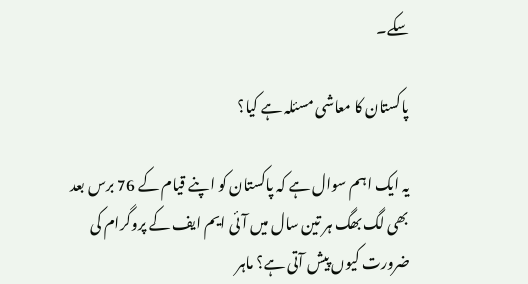سکے۔

پاکستان کا معاشی مسئلہ ہے کیا؟

یہ ایک اہم سوال ہے کہ پاکستان کو اپنے قیام کے 76 برس بعد بھی لگ بھگ ہر تین سال میں آئی ایم ایف کے پروگرام کی ضرورت کیوں پیش آتی ہے؟ ماہر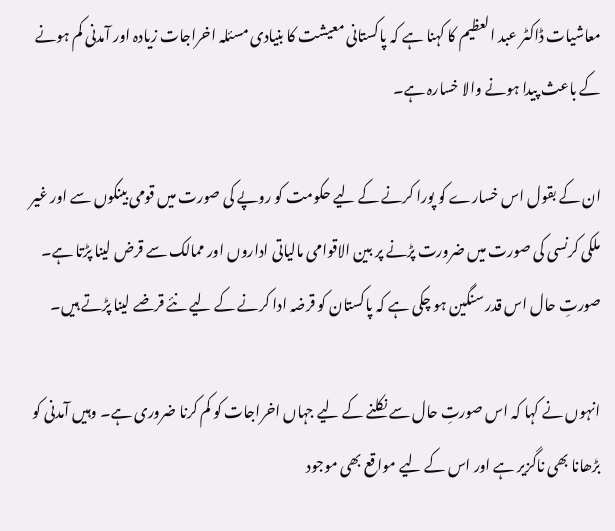معاشیات ڈاکٹر عبد العظیم کا کہنا ہے کہ پاکستانی معیشت کا بنیادی مسئلہ اخراجات زیادہ اور آمدنی کم ہونے کے باعث پیدا ہونے والا خسارہ ہے۔

ان کے بقول اس خسارے کو پورا کرنے کے لیے حکومت کو روپے کی صورت میں قومی بینکوں سے اور غیر ملکی کرنسی کی صورت میں ضرورت پڑنے پر بین الاقوامی مالیاتی اداروں اور ممالک سے قرض لینا پڑتا ہے۔ صورتِ حال اس قدر سنگین ہو چکی ہے کہ پاکستان کو قرضہ ادا کرنے کے لیے نئے قرضے لینا پڑتے ہیں۔

انہوں نے کہا کہ اس صورتِ حال سے نکلنے کے لیے جہاں اخراجات کو کم کرنا ضروری ہے۔ وہیں آمدنی کو بڑھانا بھی ناگزیر ہے اور اس کے لیے مواقع بھی موجود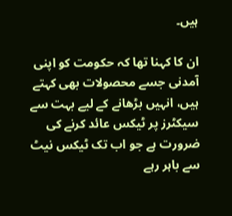ہیں۔

ان کا کہنا تھا کہ حکومت کو اپنی آمدنی جسے محصولات بھی کہتے ہیں، انہیں بڑھانے کے لیے بہت سے سیکٹرز پر ٹیکس عائد کرنے کی ضرورت ہے جو اب تک ٹیکس نیٹ سے باہر رہے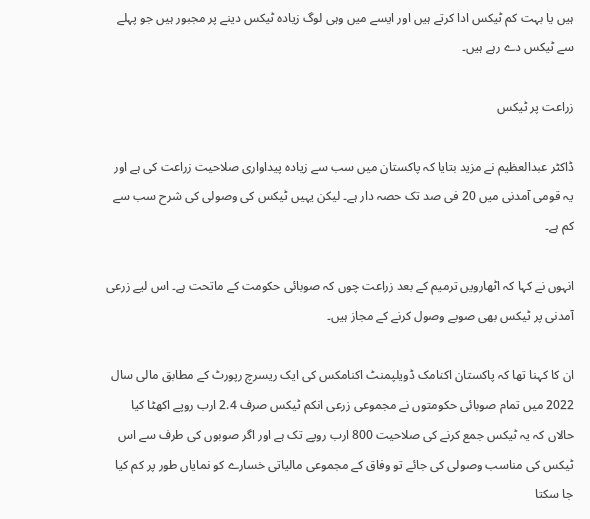ہیں یا بہت کم ٹیکس ادا کرتے ہیں اور ایسے میں وہی لوگ زیادہ ٹیکس دینے پر مجبور ہیں جو پہلے سے ٹیکس دے رہے ہیں۔

زراعت پر ٹیکس

ڈاکٹر عبدالعظیم نے مزید بتایا کہ پاکستان میں سب سے زیادہ پیداواری صلاحیت زراعت کی ہے اور یہ قومی آمدنی میں 20 فی صد تک حصہ دار ہے۔ لیکن یہیں ٹیکس کی وصولی کی شرح سب سے کم ہے۔

انہوں نے کہا کہ اٹھارویں ترمیم کے بعد زراعت چوں کہ صوبائی حکومت کے ماتحت ہے۔ اس لیے زرعی آمدنی پر ٹیکس بھی صوبے وصول کرنے کے مجاز ہیں۔

ان کا کہنا تھا کہ پاکستان اکنامک ڈویلپمنٹ اکنامکس کی ایک ریسرچ رپورٹ کے مطابق مالی سال 2022 میں تمام صوبائی حکومتوں نے مجموعی زرعی انکم ٹیکس صرف 2.4 ارب روپے اکھٹا کیا حالاں کہ یہ ٹیکس جمع کرنے کی صلاحیت 800 ارب روپے تک ہے اور اگر صوبوں کی طرف سے اس ٹیکس کی مناسب وصولی کی جائے تو وفاق کے مجموعی مالیاتی خسارے کو نمایاں طور پر کم کیا جا سکتا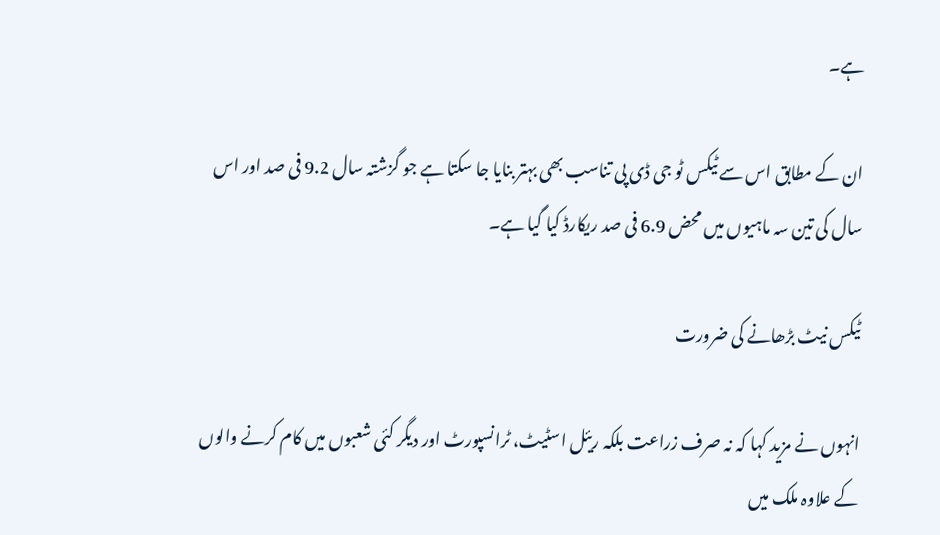ہے۔

ان کے مطابق اس سے ٹیکس ٹو جی ڈی پی تناسب بھی بہتر بنایا جا سکتا ہے جو گزشتہ سال 9.2 فی صد اور اس سال کی تین سہ ماہیوں میں محض 6.9 فی صد ریکارڈ کیا گیا ہے۔

ٹیکس نیٹ بڑھانے کی ضرورت

انہوں نے مزید کہا کہ نہ صرف زراعت بلکہ ریئل اسٹیٹ، ٹرانسپورٹ اور دیگر کئی شعبوں میں کام کرنے والوں کے علاوہ ملک میں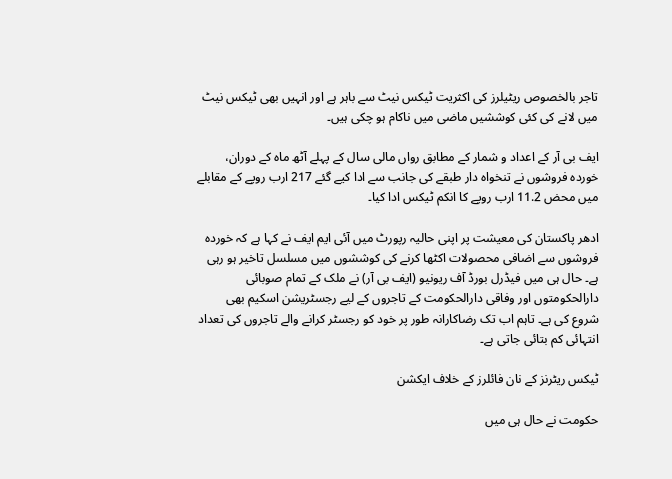تاجر بالخصوص ریٹیلرز کی اکثریت ٹیکس نیٹ سے باہر ہے اور انہیں بھی ٹیکس نیٹ میں لانے کی کئی کوششیں ماضی میں ناکام ہو چکی ہیں۔

ایف بی آر کے اعداد و شمار کے مطابق رواں مالی سال کے پہلے آٹھ ماہ کے دوران، خوردہ فروشوں نے تنخواہ دار طبقے کی جانب سے ادا کیے گئے 217 ارب روپے کے مقابلے میں محض 11.2 ارب روپے کا انکم ٹیکس ادا کیا۔

ادھر پاکستان کی معیشت پر اپنی حالیہ رپورٹ میں آئی ایم ایف نے کہا ہے کہ خوردہ فروشوں سے اضافی محصولات اکٹھا کرنے کی کوششوں میں مسلسل تاخیر ہو رہی ہے۔ حال ہی میں فیڈرل بورڈ آف ریونیو (ایف بی آر) نے ملک کے تمام صوبائی دارالحکومتوں اور وفاقی دارالحکومت کے تاجروں کے لیے رجسٹریشن اسکیم بھی شروع کی ہے۔ تاہم اب تک رضاکارانہ طور پر خود کو رجسٹر کرانے والے تاجروں کی تعداد انتہائی کم بتائی جاتی ہے۔

ٹیکس ریٹرنز کے نان فائلرز کے خلاف ایکشن

حکومت نے حال ہی میں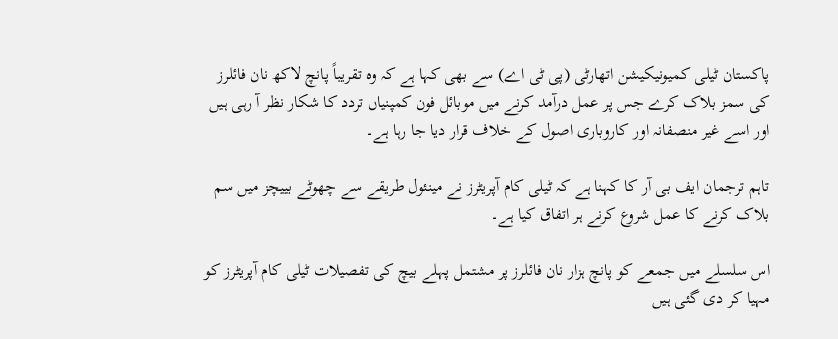پاکستان ٹیلی کمیونیکیشن اتھارٹی (پی ٹی اے) سے بھی کہا ہے کہ وہ تقریباً پانچ لاکھ نان فائلرز کی سمز بلاک کرے جس پر عمل درآمد کرنے میں موبائل فون کمپنیاں تردد کا شکار نظر آ رہی ہیں اور اسے غیر منصفانہ اور کاروباری اصول کے خلاف قرار دیا جا رہا ہے۔

تاہم ترجمان ایف بی آر کا کہنا ہے کہ ٹیلی کام آپریٹرز نے مینئول طریقے سے چھوٹے بییچز میں سم بلاک کرنے کا عمل شروع کرنے ہر اتفاق کیا ہے۔

اس سلسلے میں جمعے کو پانچ ہزار نان فائلرز پر مشتمل پہلے بیچ کی تفصیلات ٹیلی کام آپریٹرز کو مہیا کر دی گئی ہیں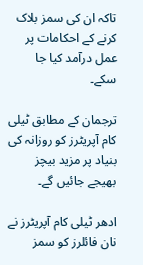تاکہ ان کی سمز بلاک کرنے کے احکامات پر عمل درآمد کیا جا سکے۔

ترجمان کے مطابق ٹیلی کام آپریٹرز کو روزانہ کی بنیاد پر مزید بیچز بھیجے جائیں گے۔

ادھر ٹیلی کام آپریٹرز نے نان فائلرز کو سمز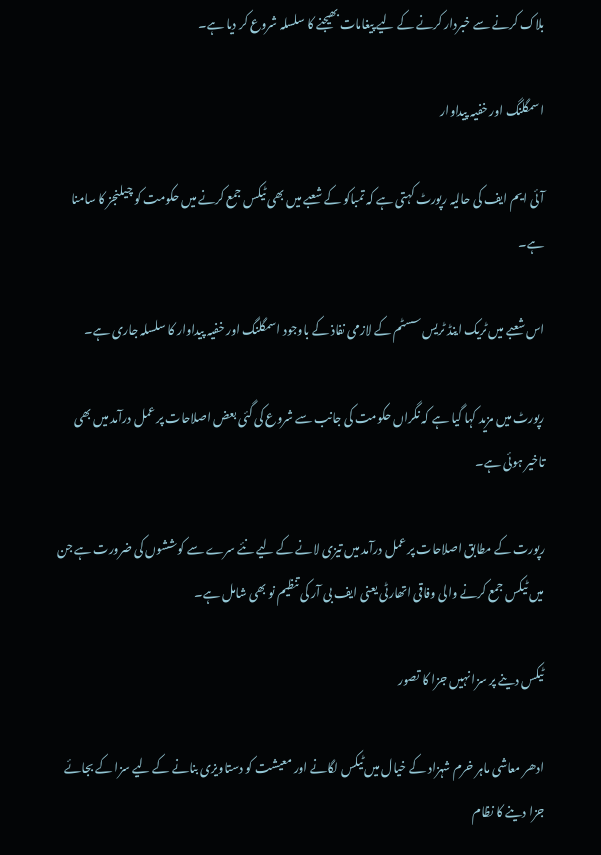بلاک کرنے سے خبردار کرنے کے لیے پیغامات بھیجنے کا سلسلہ شروع کر دیا ہے۔

اسمگلنگ اور خفیہ پیداوار

آئی ایم ایف کی حالیہ رپورٹ کہتی ہے کہ تمباکو کے شعبے میں بھی ٹیکس جمع کرنے میں حکومت کو چیلنجز کا سامنا ہے۔

اس شعبے میں ٹریک اینڈ ٹریس سسٹم کے لازمی نفاذ کے باوجود اسمگلنگ اور خفیہ پیداوار کا سلسلہ جاری ہے۔

رپورٹ میں مزید کہا گیا ہے کہ نگراں حکومت کی جانب سے شروع کی گئی بعض اصلاحات پر عمل درآمد میں بھی تاخیر ہوئی ہے۔

رپورت کے مطابق اصلاحات پر عمل درآمد میں تیزی لانے کے لیے نئے سرے سے کوششوں کی ضرورت ہے جن میں ٹیکس جمع کرنے والی وفاقی اتھارٹی یعنی ایف بی آر کی تنظیم نو بھی شامل ہے۔

ٹیکس دینے پر سزا نہیں جزا کا تصور

ادھر معاشی ماہر خرم شہزاد کے خیال میں ٹیکس لگانے اور معیشت کو دستاویزی بنانے کے لیے سزا کے بجائے جزا دینے کا نظام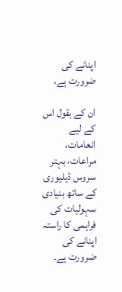اپنانے کی ضرورت ہے،

ان کے بقول اس کے لیے انعامات، مراعات، بہتر سروس ڈیلیوری کے ساتھ بنیادی سہولیات کی فراہمی کا راستہ اپنانے کی ضرورت ہے۔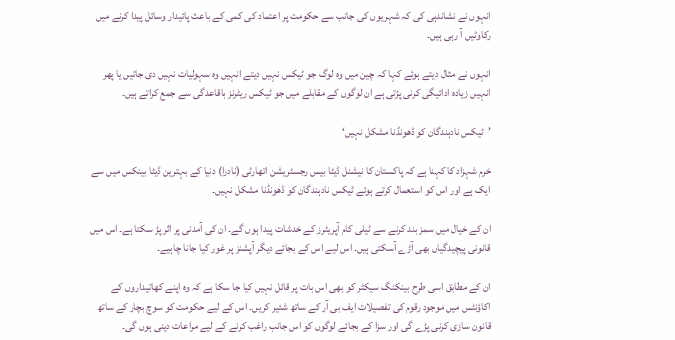انہوں نے نشاندہی کی کہ شہریوں کی جانب سے حکومت پر اعتماد کی کمی کے باعث پائیدار وسائل پیدا کرنے میں رکاوٹیں آ رہی ہیں۔

انہوں نے مثال دیتے ہوئے کہا کہ چین میں وہ لوگ جو ٹیکس نہیں دیتے انہیں وہ سہولیات نہیں دی جاتیں یا پھر انہیں زیادہ ادائیگی کرنی پڑتی ہے ان لوگوں کے مقابلے میں جو ٹیکس ریٹرنز باقاعدگی سے جمع کراتے ہیں۔

’ٹیکس نادہندگان کو ڈھونڈنا مشکل نہیں‘

خرم شہزاد کا کہنا ہے کہ پاکستان کا نیشنل ڈیٹا بیس رجسٹریشن اتھارٹی (نادرا) دنیا کے بہترین ڈیٹا بینکس میں سے ایک ہے اور اس کو استعمال کرتے ہوئے ٹیکس نادہندگان کو ڈھونڈنا مشکل نہیں۔

ان کے خیال میں سمز بند کرنے سے ٹیلی کام آپریٹرز کے خدشات پیدا ہوں گے۔ ان کی آمدنی پر اثر پڑ سکتا ہے۔ اس میں قانونی پیچیدگیاں بھی آڑے آسکتی ہیں۔ اس لیے اس کے بجائے دیگر آپشنز پر غور کیا جانا چاہیے۔

ان کے مطابق اسی طرح بینکنگ سیکٹر کو بھی اس بات پر قائل نہیں کیا جا سکا ہے کہ وہ اپنے کھاتیداروں کے اکاؤنٹس میں موجود رقوم کی تفصیلات ایف بی آر کے ساتھ شئیر کریں۔ اس کے لیے حکومت کو سوچ بچار کے ساتھ قانون سازی کرنی پڑے گی اور سزا کے بجائے لوگوں کو اس جانب راغب کرنے کے لیے مراعات دینی ہوں گی۔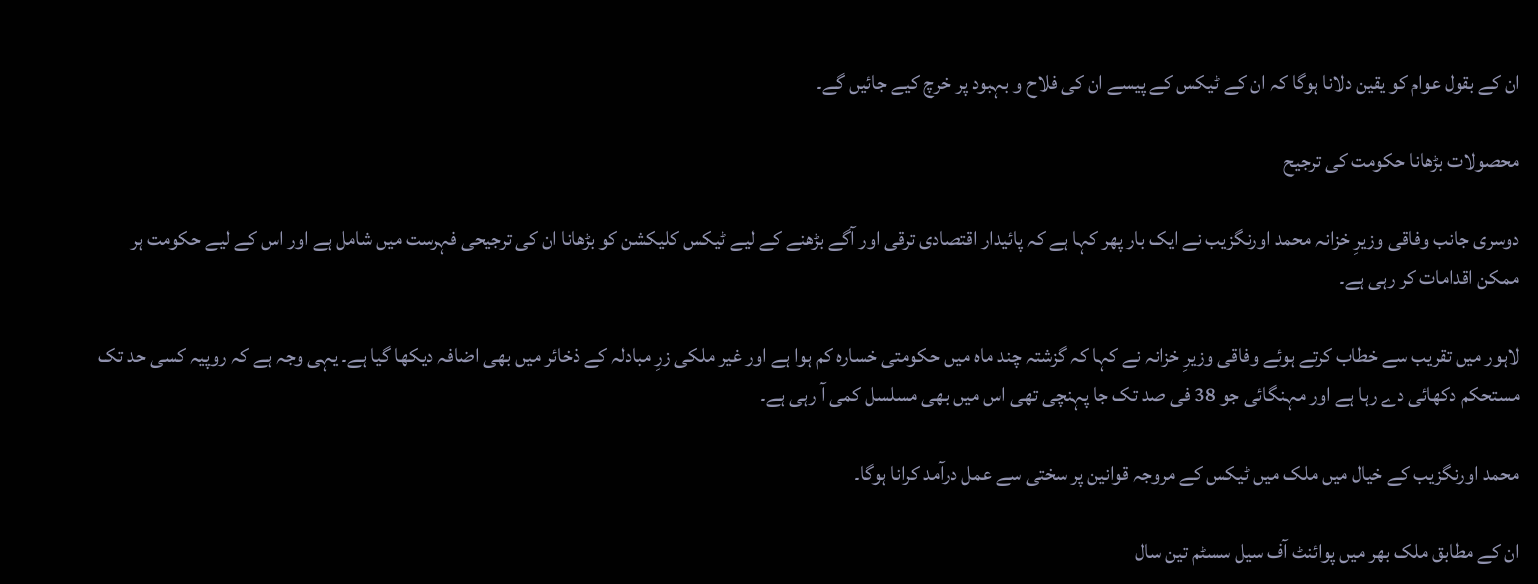ان کے بقول عوام کو یقین دلانا ہوگا کہ ان کے ٹیکس کے پیسے ان کی فلاح و بہبود پر خرچ کیے جائیں گے۔

محصولات بڑھانا حکومت کی ترجیح

دوسری جانب وفاقی وزیرِ خزانہ محمد اورنگزیب نے ایک بار پھر کہا ہے کہ پائیدار اقتصادی ترقی اور آگے بڑھنے کے لیے ٹیکس کلیکشن کو بڑھانا ان کی ترجیحی فہرست میں شامل ہے اور اس کے لیے حکومت ہر ممکن اقدامات کر رہی ہے۔

لاہور میں تقریب سے خطاب کرتے ہوئے وفاقی وزیرِ خزانہ نے کہا کہ گزشتہ چند ماہ میں حکومتی خسارہ کم ہوا ہے اور غیر ملکی زرِ مبادلہ کے ذخائر میں بھی اضافہ دیکھا گیا ہے۔ یہی وجہ ہے کہ روپیہ کسی حد تک مستحکم دکھائی دے رہا ہے اور مہنگائی جو 38 فی صد تک جا پہنچی تھی اس میں بھی مسلسل کمی آ رہی ہے۔

محمد اورنگزیب کے خیال میں ملک میں ٹیکس کے مروجہ قوانین پر سختی سے عمل درآمد کرانا ہوگا۔

ان کے مطابق ملک بھر میں پوائنٹ آف سیل سسٹم تین سال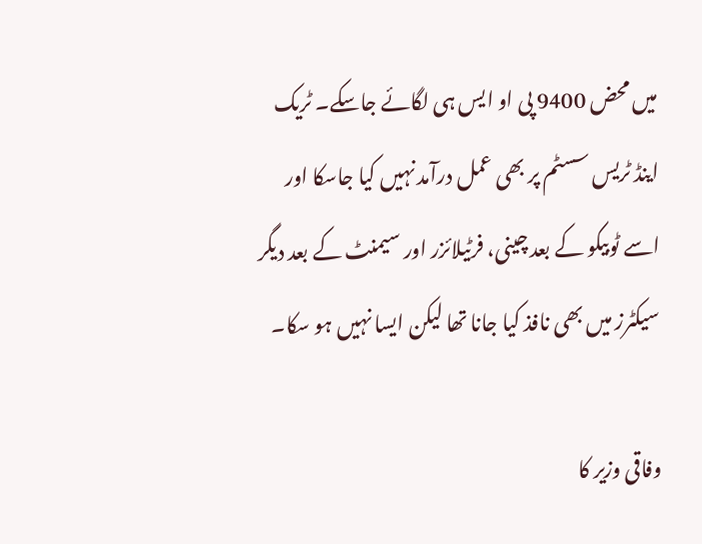میں محض 9400 پی او ایس ہی لگائے جاسکے۔ ٹریک اینڈ ٹریس سسٹم پر بھی عمل درآمد نہیں کیا جاسکا اور اسے ٹوبیکو کے بعد چینی، فرٹیلائزر اور سیمنٹ کے بعد دیگر سیکٹرز میں بھی نافذ کیا جانا تھا لیکن ایسا نہیں ہو سکا۔

وفاقی وزیر کا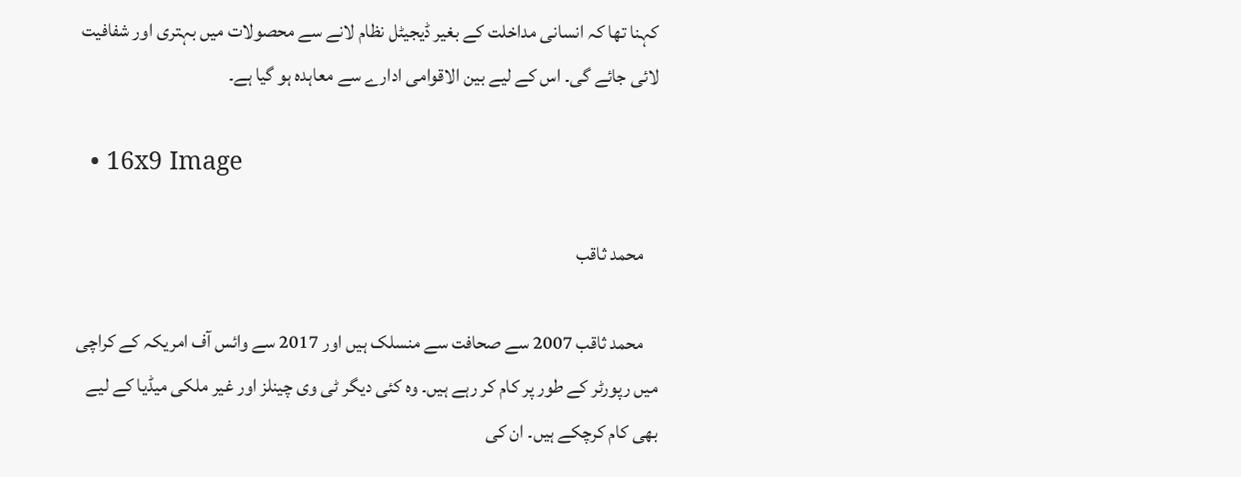کہنا تھا کہ انسانی مداخلت کے بغیر ڈیجیٹل نظام لانے سے محصولات میں بہتری اور شفافیت لائی جائے گی۔ اس کے لیے بین الاقوامی ادارے سے معاہدہ ہو گیا ہے۔

  • 16x9 Image

    محمد ثاقب

    محمد ثاقب 2007 سے صحافت سے منسلک ہیں اور 2017 سے وائس آف امریکہ کے کراچی میں رپورٹر کے طور پر کام کر رہے ہیں۔ وہ کئی دیگر ٹی وی چینلز اور غیر ملکی میڈیا کے لیے بھی کام کرچکے ہیں۔ ان کی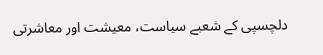دلچسپی کے شعبے سیاست، معیشت اور معاشرتی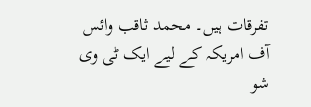تفرقات ہیں۔ محمد ثاقب وائس آف امریکہ کے لیے ایک ٹی وی شو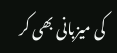کی میزبانی بھی کر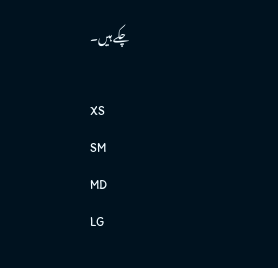چکے ہیں۔

XS
SM
MD
LG